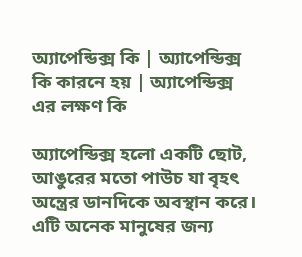অ্যাপেন্ডিক্স কি | অ্যাপেন্ডিক্স কি কারনে হয় | অ্যাপেন্ডিক্স এর লক্ষণ কি

অ্যাপেন্ডিক্স হলো একটি ছোট, আঙুরের মতো পাউচ যা বৃহৎ অন্ত্রের ডানদিকে অবস্থান করে। এটি অনেক মানুষের জন্য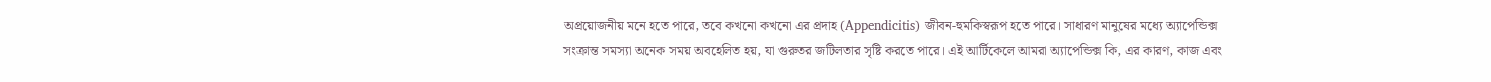অপ্রয়োজনীয় মনে হতে পারে, তবে কখনো কখনো এর প্রদাহ (Appendicitis) জীবন-হুমকিস্বরূপ হতে পারে। সাধারণ মানুষের মধ্যে অ্যাপেন্ডিক্স সংক্রান্ত সমস্যা অনেক সময় অবহেলিত হয়, যা গুরুতর জটিলতার সৃষ্টি করতে পারে। এই আর্টিকেলে আমরা অ্যাপেন্ডিক্স কি, এর কারণ, কাজ এবং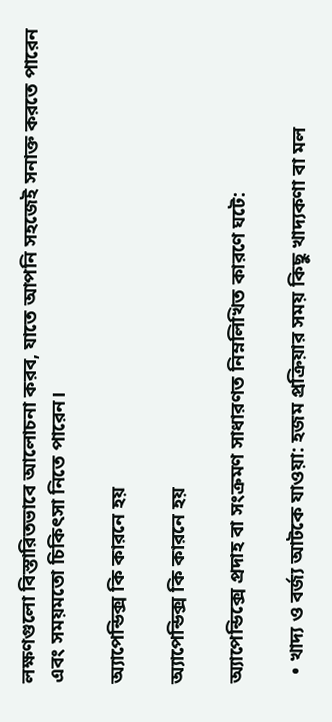লক্ষণগুলো বিস্তারিতভাবে আলোচনা করব, যাতে আপনি সহজেই সনাক্ত করতে পারেন এবং সময়মতো চিকিৎসা নিতে পারেন।

অ্যাপেন্ডিক্স কি কারনে হয়

অ্যাপেন্ডিক্স কি কারনে হয়

অ্যাপেন্ডিক্সে প্রদাহ বা সংক্রমণ সাধারণত নিম্নলিখিত কারণে ঘটে:

  • খাদ্য ও বর্জ্য আটকে যাওয়া: হজম প্রক্রিয়ার সময় কিছু খাদ্যকণা বা মল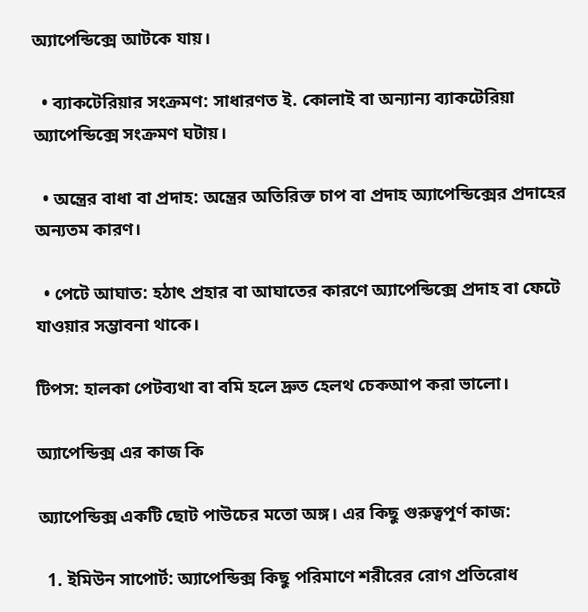অ্যাপেন্ডিক্সে আটকে যায়।

  • ব্যাকটেরিয়ার সংক্রমণ: সাধারণত ই. কোলাই বা অন্যান্য ব্যাকটেরিয়া অ্যাপেন্ডিক্সে সংক্রমণ ঘটায়।

  • অন্ত্রের বাধা বা প্রদাহ: অন্ত্রের অতিরিক্ত চাপ বা প্রদাহ অ্যাপেন্ডিক্সের প্রদাহের অন্যতম কারণ।

  • পেটে আঘাত: হঠাৎ প্রহার বা আঘাতের কারণে অ্যাপেন্ডিক্সে প্রদাহ বা ফেটে যাওয়ার সম্ভাবনা থাকে।

টিপস: হালকা পেটব্যথা বা বমি হলে দ্রুত হেলথ চেকআপ করা ভালো।

অ্যাপেন্ডিক্স এর কাজ কি

অ্যাপেন্ডিক্স একটি ছোট পাউচের মতো অঙ্গ। এর কিছু গুরুত্বপূর্ণ কাজ:

  1. ইমিউন সাপোর্ট: অ্যাপেন্ডিক্স কিছু পরিমাণে শরীরের রোগ প্রতিরোধ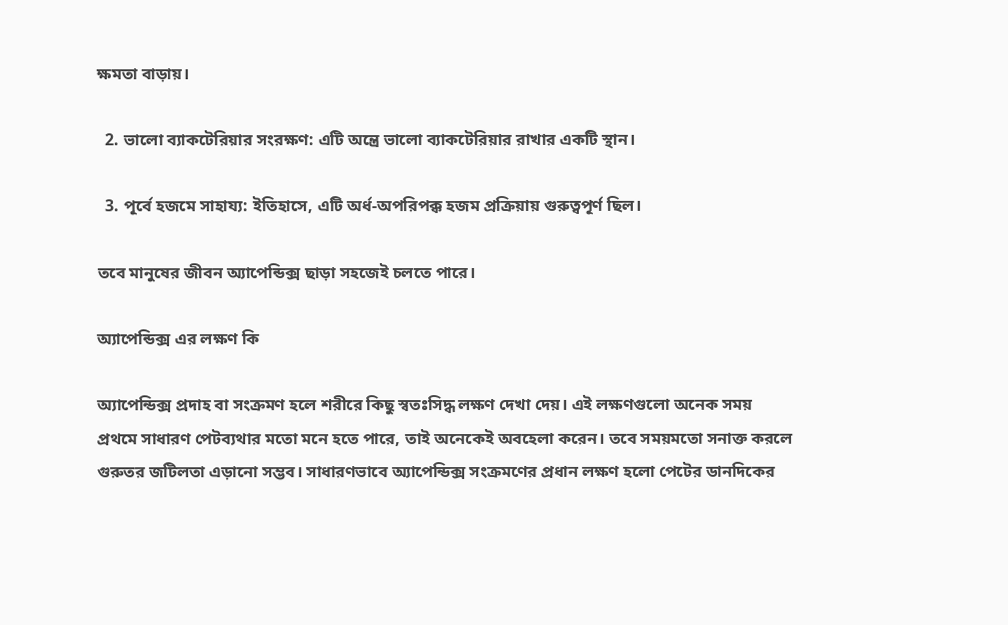ক্ষমতা বাড়ায়।

  2. ভালো ব্যাকটেরিয়ার সংরক্ষণ: এটি অন্ত্রে ভালো ব্যাকটেরিয়ার রাখার একটি স্থান।

  3. পূর্বে হজমে সাহায্য: ইতিহাসে, এটি অর্ধ-অপরিপক্ক হজম প্রক্রিয়ায় গুরুত্বপূর্ণ ছিল।

তবে মানুষের জীবন অ্যাপেন্ডিক্স ছাড়া সহজেই চলতে পারে।

অ্যাপেন্ডিক্স এর লক্ষণ কি

অ্যাপেন্ডিক্স প্রদাহ বা সংক্রমণ হলে শরীরে কিছু স্বতঃসিদ্ধ লক্ষণ দেখা দেয়। এই লক্ষণগুলো অনেক সময় প্রথমে সাধারণ পেটব্যথার মতো মনে হতে পারে, তাই অনেকেই অবহেলা করেন। তবে সময়মতো সনাক্ত করলে গুরুতর জটিলতা এড়ানো সম্ভব। সাধারণভাবে অ্যাপেন্ডিক্স সংক্রমণের প্রধান লক্ষণ হলো পেটের ডানদিকের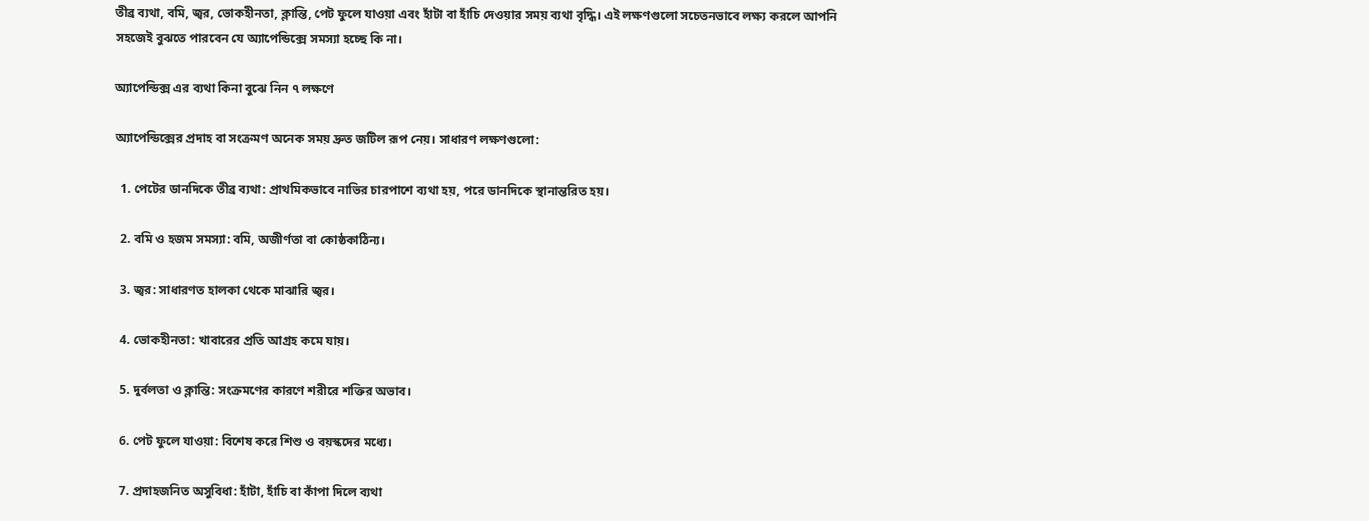তীব্র ব্যথা, বমি, জ্বর, ভোকহীনতা, ক্লান্তি, পেট ফুলে যাওয়া এবং হাঁটা বা হাঁচি দেওয়ার সময় ব্যথা বৃদ্ধি। এই লক্ষণগুলো সচেতনভাবে লক্ষ্য করলে আপনি সহজেই বুঝতে পারবেন যে অ্যাপেন্ডিক্সে সমস্যা হচ্ছে কি না।

অ্যাপেন্ডিক্স এর ব্যথা কিনা বুঝে নিন ৭ লক্ষণে

অ্যাপেন্ডিক্সের প্রদাহ বা সংক্রমণ অনেক সময় দ্রুত জটিল রূপ নেয়। সাধারণ লক্ষণগুলো:

  1. পেটের ডানদিকে তীব্র ব্যথা: প্রাথমিকভাবে নাভির চারপাশে ব্যথা হয়, পরে ডানদিকে স্থানান্তরিত হয়।

  2. বমি ও হজম সমস্যা: বমি, অজীর্ণতা বা কোষ্ঠকাঠিন্য।

  3. জ্বর: সাধারণত হালকা থেকে মাঝারি জ্বর।

  4. ভোকহীনতা: খাবারের প্রতি আগ্রহ কমে যায়।

  5. দুর্বলতা ও ক্লান্তি: সংক্রমণের কারণে শরীরে শক্তির অভাব।

  6. পেট ফুলে যাওয়া: বিশেষ করে শিশু ও বয়স্কদের মধ্যে।

  7. প্রদাহজনিত অসুবিধা: হাঁটা, হাঁচি বা কাঁপা দিলে ব্যথা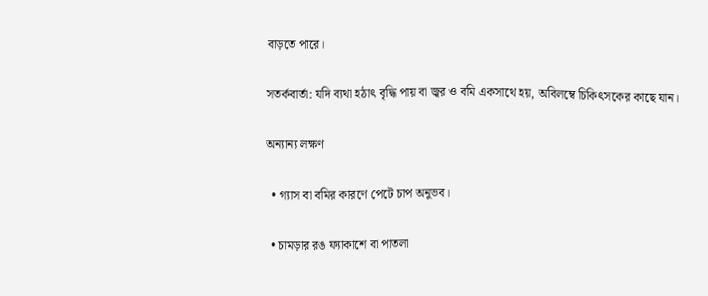বাড়তে পারে।

সতর্কবার্তা: যদি ব্যথা হঠাৎ বৃদ্ধি পায় বা জ্বর ও বমি একসাথে হয়, অবিলম্বে চিকিৎসকের কাছে যান।

অন্যান্য লক্ষণ

  • গ্যাস বা বমির কারণে পেটে চাপ অনুভব।

  • চামড়ার রঙ ফ্যাকাশে বা পাতলা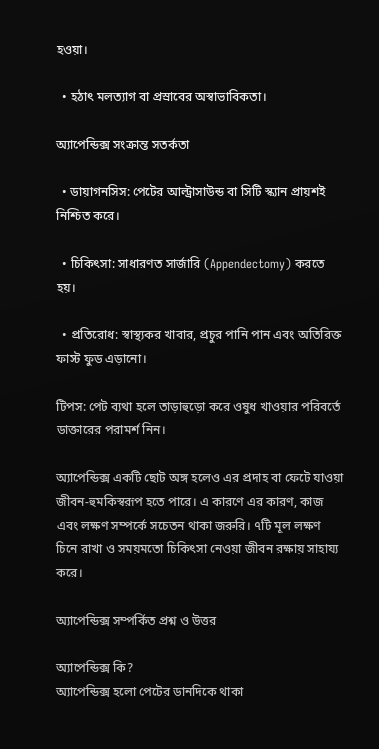হওয়া।

  • হঠাৎ মলত্যাগ বা প্রস্রাবের অস্বাভাবিকতা।

অ্যাপেন্ডিক্স সংক্রান্ত সতর্কতা

  • ডায়াগনসিস: পেটের আল্ট্রাসাউন্ড বা সিটি স্ক্যান প্রায়শই নিশ্চিত করে।

  • চিকিৎসা: সাধারণত সার্জারি (Appendectomy) করতে হয়।

  • প্রতিরোধ: স্বাস্থ্যকর খাবার, প্রচুর পানি পান এবং অতিরিক্ত ফাস্ট ফুড এড়ানো।

টিপস: পেট ব্যথা হলে তাড়াহুড়ো করে ওষুধ খাওয়ার পরিবর্তে ডাক্তারের পরামর্শ নিন।

অ্যাপেন্ডিক্স একটি ছোট অঙ্গ হলেও এর প্রদাহ বা ফেটে যাওয়া জীবন-হুমকিস্বরূপ হতে পারে। এ কারণে এর কারণ, কাজ এবং লক্ষণ সম্পর্কে সচেতন থাকা জরুরি। ৭টি মূল লক্ষণ চিনে রাখা ও সময়মতো চিকিৎসা নেওয়া জীবন রক্ষায় সাহায্য করে।

অ্যাপেন্ডিক্স সম্পর্কিত প্রশ্ন ও উত্তর

অ্যাপেন্ডিক্স কি?
অ্যাপেন্ডিক্স হলো পেটের ডানদিকে থাকা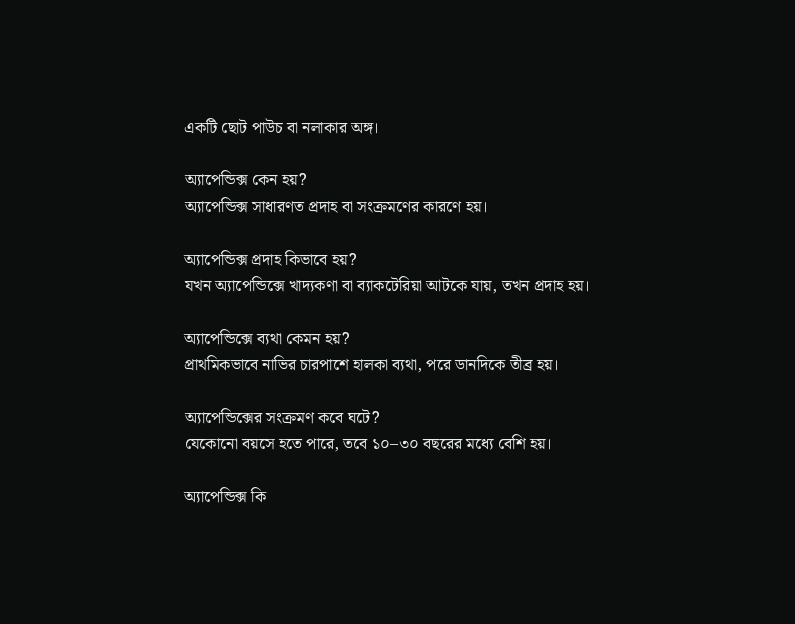একটি ছোট পাউচ বা নলাকার অঙ্গ।

অ্যাপেন্ডিক্স কেন হয়?
অ্যাপেন্ডিক্স সাধারণত প্রদাহ বা সংক্রমণের কারণে হয়।

অ্যাপেন্ডিক্স প্রদাহ কিভাবে হয়?
যখন অ্যাপেন্ডিক্সে খাদ্যকণা বা ব্যাকটেরিয়া আটকে যায়, তখন প্রদাহ হয়।

অ্যাপেন্ডিক্সে ব্যথা কেমন হয়?
প্রাথমিকভাবে নাভির চারপাশে হালকা ব্যথা, পরে ডানদিকে তীব্র হয়।

অ্যাপেন্ডিক্সের সংক্রমণ কবে ঘটে?
যেকোনো বয়সে হতে পারে, তবে ১০–৩০ বছরের মধ্যে বেশি হয়।

অ্যাপেন্ডিক্স কি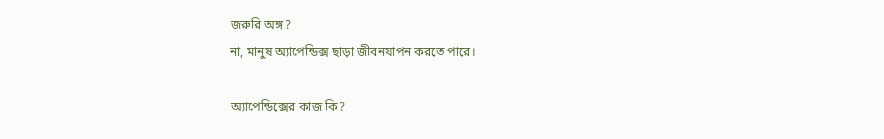জরুরি অঙ্গ?
না, মানুষ অ্যাপেন্ডিক্স ছাড়া জীবনযাপন করতে পারে।

অ্যাপেন্ডিক্সের কাজ কি?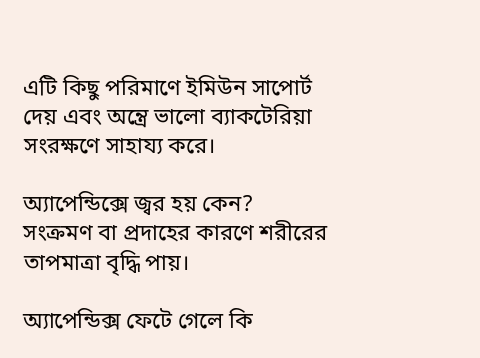এটি কিছু পরিমাণে ইমিউন সাপোর্ট দেয় এবং অন্ত্রে ভালো ব্যাকটেরিয়া সংরক্ষণে সাহায্য করে।

অ্যাপেন্ডিক্সে জ্বর হয় কেন?
সংক্রমণ বা প্রদাহের কারণে শরীরের তাপমাত্রা বৃদ্ধি পায়।

অ্যাপেন্ডিক্স ফেটে গেলে কি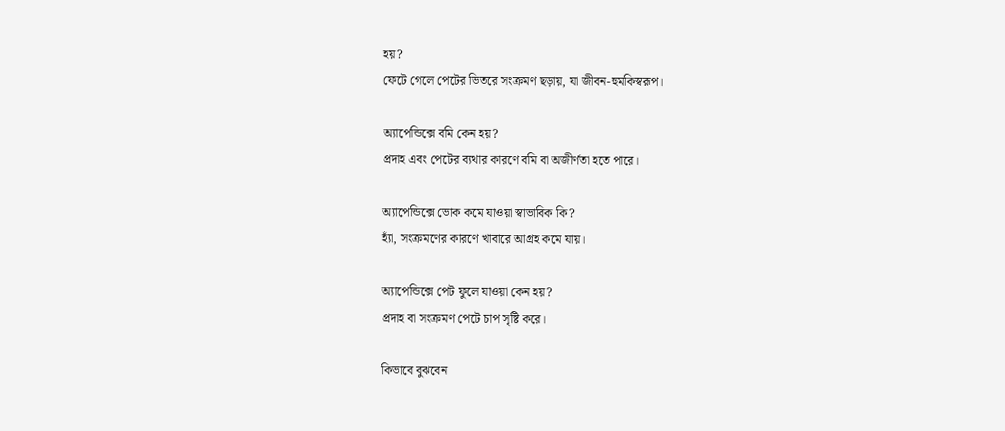হয়?
ফেটে গেলে পেটের ভিতরে সংক্রমণ ছড়ায়, যা জীবন-হুমকিস্বরূপ।

অ্যাপেন্ডিক্সে বমি কেন হয়?
প্রদাহ এবং পেটের ব্যথার কারণে বমি বা অজীর্ণতা হতে পারে।

অ্যাপেন্ডিক্সে ভোক কমে যাওয়া স্বাভাবিক কি?
হ্যাঁ, সংক্রমণের কারণে খাবারে আগ্রহ কমে যায়।

অ্যাপেন্ডিক্সে পেট ফুলে যাওয়া কেন হয়?
প্রদাহ বা সংক্রমণ পেটে চাপ সৃষ্টি করে।

কিভাবে বুঝবেন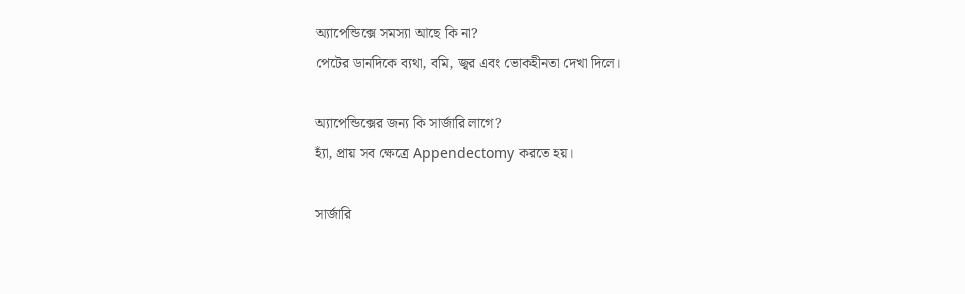অ্যাপেন্ডিক্সে সমস্যা আছে কি না?
পেটের ডানদিকে ব্যথা, বমি, জ্বর এবং ভোকহীনতা দেখা দিলে।

অ্যাপেন্ডিক্সের জন্য কি সার্জারি লাগে?
হ্যাঁ, প্রায় সব ক্ষেত্রে Appendectomy করতে হয়।

সার্জারি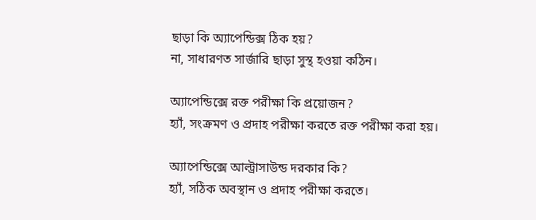ছাড়া কি অ্যাপেন্ডিক্স ঠিক হয়?
না, সাধারণত সার্জারি ছাড়া সুস্থ হওয়া কঠিন।

অ্যাপেন্ডিক্সে রক্ত পরীক্ষা কি প্রয়োজন?
হ্যাঁ, সংক্রমণ ও প্রদাহ পরীক্ষা করতে রক্ত পরীক্ষা করা হয়।

অ্যাপেন্ডিক্সে আল্ট্রাসাউন্ড দরকার কি?
হ্যাঁ, সঠিক অবস্থান ও প্রদাহ পরীক্ষা করতে।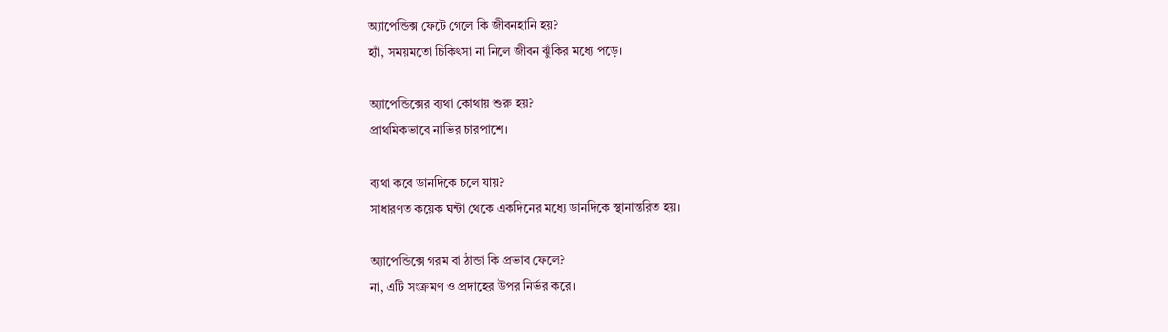অ্যাপেন্ডিক্স ফেটে গেলে কি জীবনহানি হয়?
হ্যাঁ, সময়মতো চিকিৎসা না নিলে জীবন ঝুঁকির মধ্যে পড়ে।

অ্যাপেন্ডিক্সের ব্যথা কোথায় শুরু হয়?
প্রাথমিকভাবে নাভির চারপাশে।

ব্যথা কবে ডানদিকে চলে যায়?
সাধারণত কয়েক ঘন্টা থেকে একদিনের মধ্যে ডানদিকে স্থানান্তরিত হয়।

অ্যাপেন্ডিক্সে গরম বা ঠান্ডা কি প্রভাব ফেলে?
না, এটি সংক্রমণ ও প্রদাহের উপর নির্ভর করে।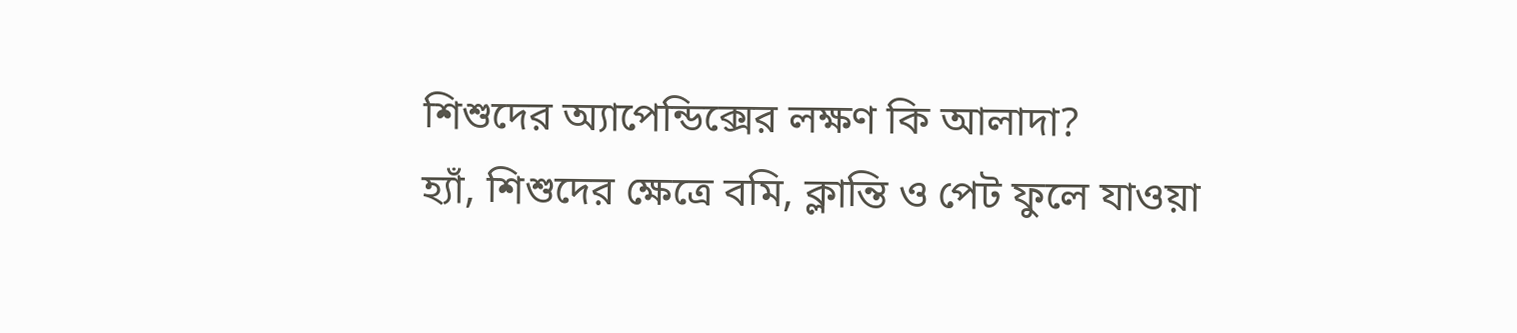শিশুদের অ্যাপেন্ডিক্সের লক্ষণ কি আলাদা?
হ্যাঁ, শিশুদের ক্ষেত্রে বমি, ক্লান্তি ও পেট ফুলে যাওয়া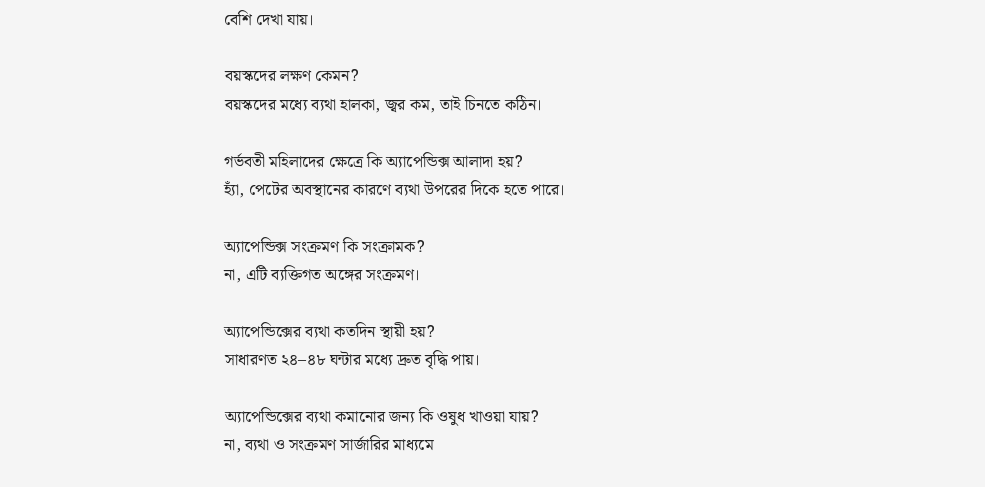বেশি দেখা যায়।

বয়স্কদের লক্ষণ কেমন?
বয়স্কদের মধ্যে ব্যথা হালকা, জ্বর কম, তাই চিনতে কঠিন।

গর্ভবতী মহিলাদের ক্ষেত্রে কি অ্যাপেন্ডিক্স আলাদা হয়?
হ্যাঁ, পেটের অবস্থানের কারণে ব্যথা উপরের দিকে হতে পারে।

অ্যাপেন্ডিক্স সংক্রমণ কি সংক্রামক?
না, এটি ব্যক্তিগত অঙ্গের সংক্রমণ।

অ্যাপেন্ডিক্সের ব্যথা কতদিন স্থায়ী হয়?
সাধারণত ২৪–৪৮ ঘন্টার মধ্যে দ্রুত বৃদ্ধি পায়।

অ্যাপেন্ডিক্সের ব্যথা কমানোর জন্য কি ওষুধ খাওয়া যায়?
না, ব্যথা ও সংক্রমণ সার্জারির মাধ্যমে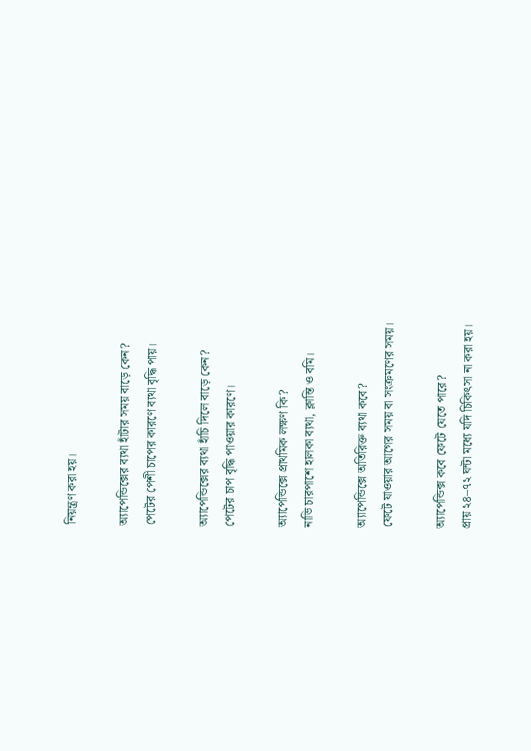নিয়ন্ত্রণ করা হয়।

অ্যাপেন্ডিক্সের ব্যথা হাঁটার সময় বাড়ে কেন?
পেটের পেশী চাপের কারণে ব্যথা বৃদ্ধি পায়।

অ্যাপেন্ডিক্সের ব্যথা হাঁচি দিলে বাড়ে কেন?
পেটের চাপ বৃদ্ধি পাওয়ার কারণে।

অ্যাপেন্ডিক্সে প্রাথমিক লক্ষণ কি?
নাভি চারপাশে হালকা ব্যথা, ক্লান্তি ও বমি।

অ্যাপেন্ডিক্সে অতিরিক্ত ব্যথা কবে?
ফেটে যাওয়ার আগের সময় বা সংক্রমণের সময়।

অ্যাপেন্ডিক্স কবে ফেটে যেতে পারে?
প্রায় ২৪–৭২ ঘন্টা মধ্যে যদি চিকিৎসা না করা হয়।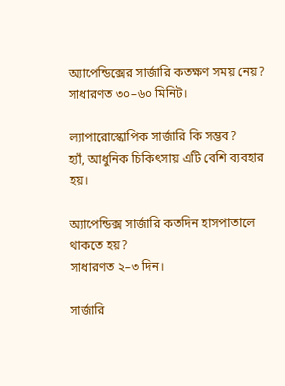অ্যাপেন্ডিক্সের সার্জারি কতক্ষণ সময় নেয়?
সাধারণত ৩০–৬০ মিনিট।

ল্যাপারোস্কোপিক সার্জারি কি সম্ভব?
হ্যাঁ, আধুনিক চিকিৎসায় এটি বেশি ব্যবহার হয়।

অ্যাপেন্ডিক্স সার্জারি কতদিন হাসপাতালে থাকতে হয়?
সাধারণত ২–৩ দিন।

সার্জারি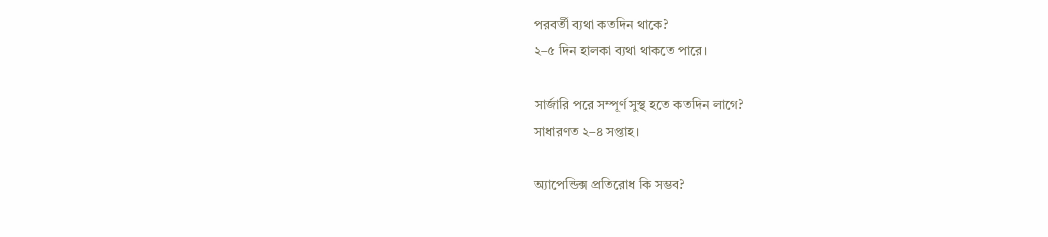পরবর্তী ব্যথা কতদিন থাকে?
২–৫ দিন হালকা ব্যথা থাকতে পারে।

সার্জারি পরে সম্পূর্ণ সুস্থ হতে কতদিন লাগে?
সাধারণত ২–৪ সপ্তাহ।

অ্যাপেন্ডিক্স প্রতিরোধ কি সম্ভব?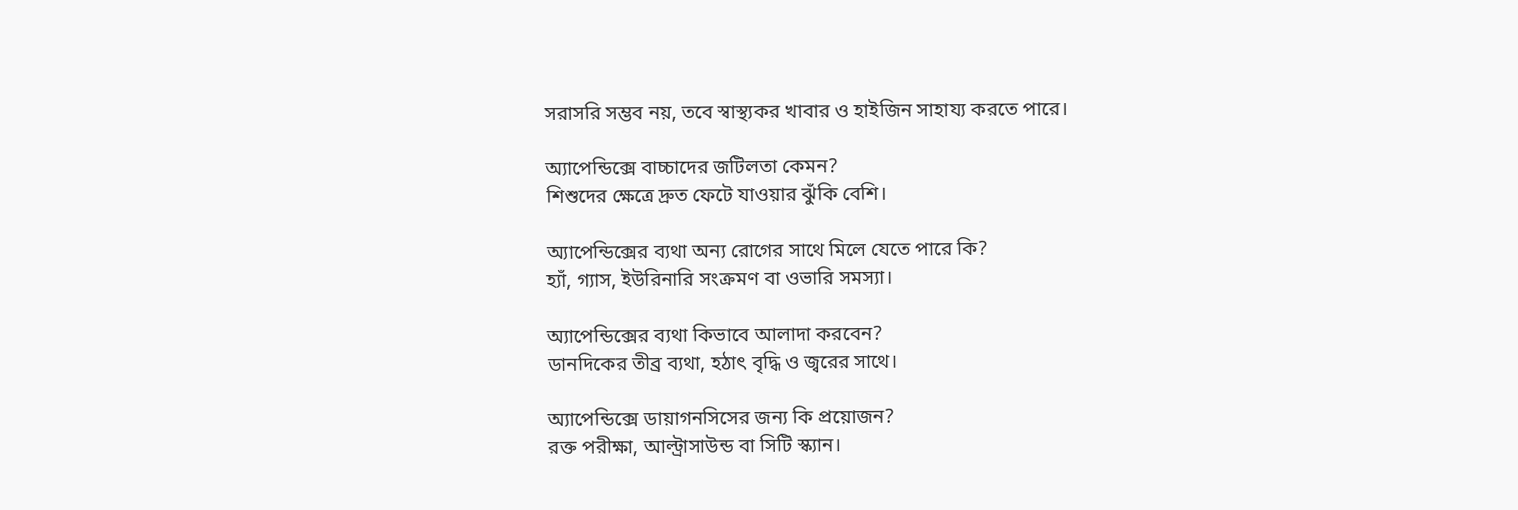সরাসরি সম্ভব নয়, তবে স্বাস্থ্যকর খাবার ও হাইজিন সাহায্য করতে পারে।

অ্যাপেন্ডিক্সে বাচ্চাদের জটিলতা কেমন?
শিশুদের ক্ষেত্রে দ্রুত ফেটে যাওয়ার ঝুঁকি বেশি।

অ্যাপেন্ডিক্সের ব্যথা অন্য রোগের সাথে মিলে যেতে পারে কি?
হ্যাঁ, গ্যাস, ইউরিনারি সংক্রমণ বা ওভারি সমস্যা।

অ্যাপেন্ডিক্সের ব্যথা কিভাবে আলাদা করবেন?
ডানদিকের তীব্র ব্যথা, হঠাৎ বৃদ্ধি ও জ্বরের সাথে।

অ্যাপেন্ডিক্সে ডায়াগনসিসের জন্য কি প্রয়োজন?
রক্ত পরীক্ষা, আল্ট্রাসাউন্ড বা সিটি স্ক্যান।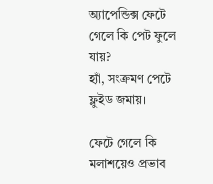অ্যাপেন্ডিক্স ফেটে গেলে কি পেট ফুলে যায়?
হ্যাঁ, সংক্রমণ পেটে ফ্লুইড জমায়।

ফেটে গেলে কি মলাশয়েও প্রভাব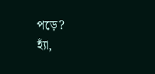পড়ে?
হ্যাঁ,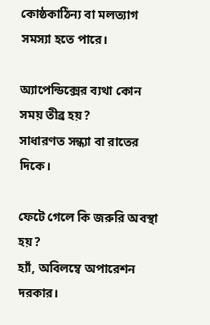কোষ্ঠকাঠিন্য বা মলত্যাগ সমস্যা হতে পারে।

অ্যাপেন্ডিক্সের ব্যথা কোন সময় তীব্র হয়?
সাধারণত সন্ধ্যা বা রাতের দিকে।

ফেটে গেলে কি জরুরি অবস্থা হয়?
হ্যাঁ, অবিলম্বে অপারেশন দরকার।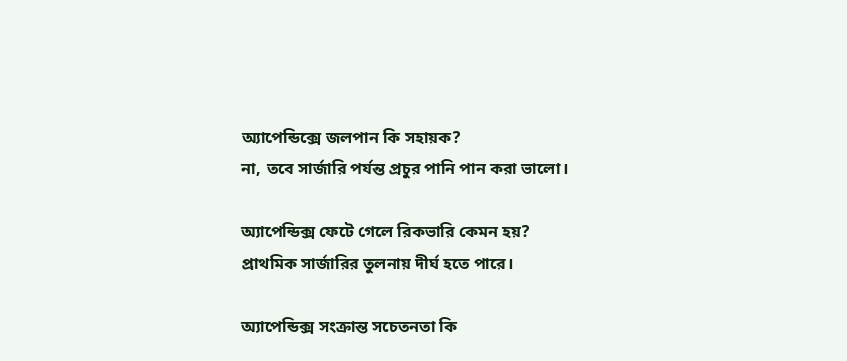অ্যাপেন্ডিক্সে জলপান কি সহায়ক?
না, তবে সার্জারি পর্যন্ত প্রচুর পানি পান করা ভালো।

অ্যাপেন্ডিক্স ফেটে গেলে রিকভারি কেমন হয়?
প্রাথমিক সার্জারির তুলনায় দীর্ঘ হতে পারে।

অ্যাপেন্ডিক্স সংক্রান্ত সচেতনতা কি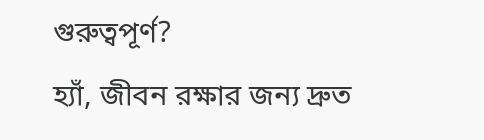গুরুত্বপূর্ণ?
হ্যাঁ, জীবন রক্ষার জন্য দ্রুত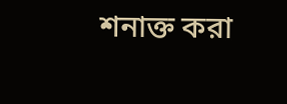শনাক্ত করা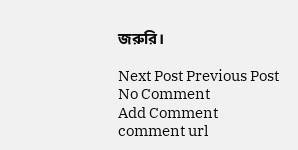জরুরি।

Next Post Previous Post
No Comment
Add Comment
comment url